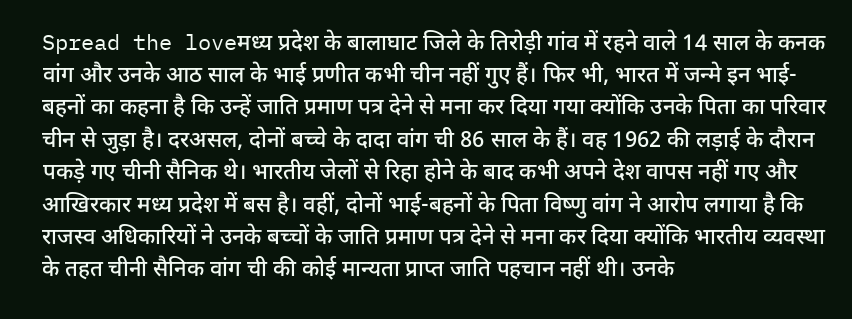Spread the loveमध्य प्रदेश के बालाघाट जिले के तिरोड़ी गांव में रहने वाले 14 साल के कनक वांग और उनके आठ साल के भाई प्रणीत कभी चीन नहीं गुए हैं। फिर भी, भारत में जन्मे इन भाई-बहनों का कहना है कि उन्हें जाति प्रमाण पत्र देने से मना कर दिया गया क्योंकि उनके पिता का परिवार चीन से जुड़ा है। दरअसल, दोनों बच्चे के दादा वांग ची 86 साल के हैं। वह 1962 की लड़ाई के दौरान पकड़े गए चीनी सैनिक थे। भारतीय जेलों से रिहा होने के बाद कभी अपने देश वापस नहीं गए और आखिरकार मध्य प्रदेश में बस है। वहीं, दोनों भाई-बहनों के पिता विष्णु वांग ने आरोप लगाया है कि राजस्व अधिकारियों ने उनके बच्चों के जाति प्रमाण पत्र देने से मना कर दिया क्योंकि भारतीय व्यवस्था के तहत चीनी सैनिक वांग ची की कोई मान्यता प्राप्त जाति पहचान नहीं थी। उनके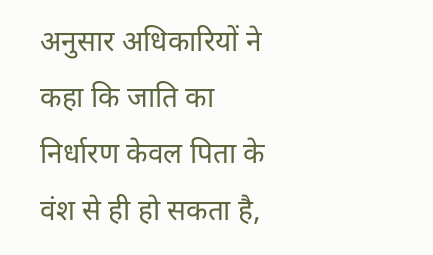अनुसार अधिकारियों ने कहा कि जाति का निर्धारण केवल पिता के वंश से ही हो सकता है,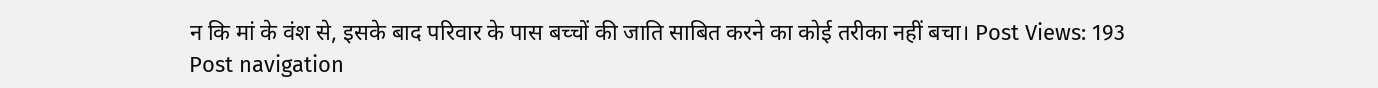न कि मां के वंश से, इसके बाद परिवार के पास बच्चों की जाति साबित करने का कोई तरीका नहीं बचा। Post Views: 193 Post navigation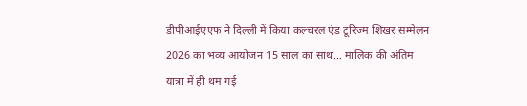डीपीआईएएफ ने दिल्ली में किया कल्चरल एंड टूरिज्म शिखर सम्मेलन 2026 का भव्य आयोजन 15 साल का साथ… मालिक की अंतिम यात्रा में ही थम गई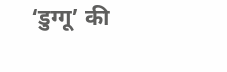‘डुग्गू’ की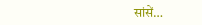सांसें…